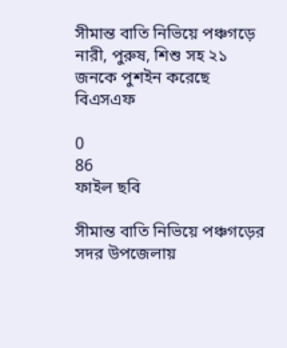সীমান্ত বাতি নিভিয়ে পঞ্চগড়ে নারী, পুরুষ, শিশু সহ ২১ জনকে পুশইন করেছে বিএসএফ

0
86
ফাইল ছবি

সীমান্ত বাতি নিভিয়ে পঞ্চগড়ের সদর উপজেলায়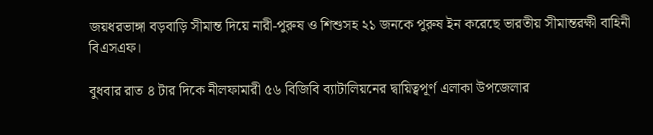জয়ধরভাঙ্গা বড়বাড়ি সীমান্ত দিয়ে নারী-পুরুষ ও শিশুসহ ২১ জনকে পুরুষ ইন করেছে ভারতীয় সীমান্তরক্ষী বাহিনী বিএসএফ।

বুধবার রাত ৪ টার দিকে নীলফামারী ৫৬ বিজিবি ব্যাটালিয়নের দ্বায়িত্বপূর্ণ এলাকা উপজেলার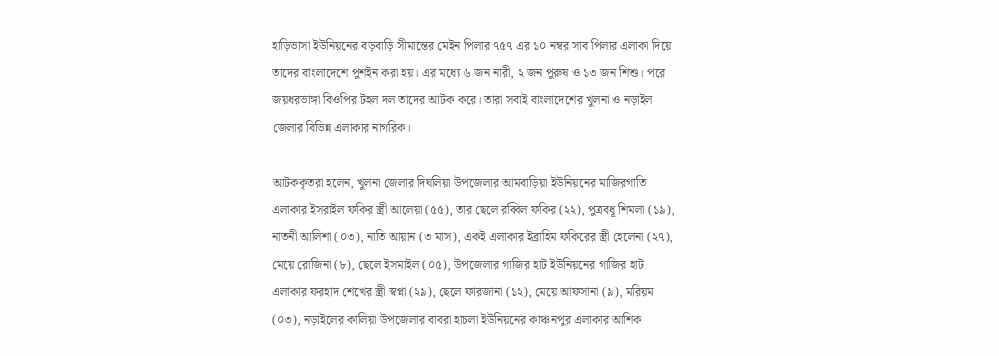হাড়িভাসা ইউনিয়নের বড়বাড়ি সীমান্তের মেইন পিলার ৭৫৭ এর ১০ নম্বর সাব পিলার এলাকা দিয়ে তাদের বাংলাদেশে পুশইন করা হয়। এর মধ্যে ৬ জন নারী, ২ জন পুরুষ ও ১৩ জন শিশু। পরে জয়ধরভাঙ্গা বিওপির টহল দল তাদের আটক করে। তারা সবাই বাংলাদেশের খুলনা ও নড়াইল জেলার বিভিন্ন এলাকার নাগরিক।

আটককৃতরা হলেন, খুলনা জেলার দিঘলিয়া উপজেলার আমবাড়িয়া ইউনিয়নের মাজিরগাতি এলাকার ইসরাইল ফকির স্ত্রী আলেয়া (৫৫), তার ছেলে রব্বিল ফকির (২২), পুত্রবধূ শিমলা (১৯), নাতনী আলিশা (০৩), নাতি আয়ান (৩ মাস), একই এলাকার ইব্রাহিম ফকিরের স্ত্রী হেলেনা (২৭), মেয়ে রোজিনা (৮), ছেলে ইসমাইল (০৫), উপজেলার গাজির হাট ইউনিয়নের গাজির হাট এলাকার ফরহাদ শেখের স্ত্রী স্বপ্না (২৯), ছেলে ফারজানা (১২), মেয়ে আফসানা (৯), মরিয়ম (০৩), নড়াইলের কালিয়া উপজেলার বাবরা হাচলা ইউনিয়নের কাঞ্চনপুর এলাকার আশিক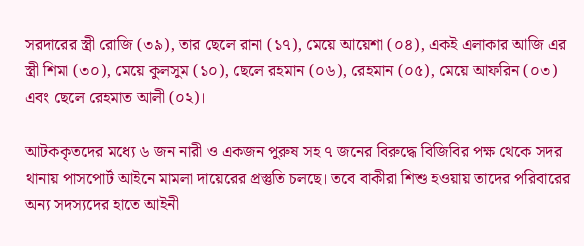সরদারের স্ত্রী রোজি (৩৯), তার ছেলে রানা (১৭), মেয়ে আয়েশা (০৪), একই এলাকার আজি এর স্ত্রী শিমা (৩০), মেয়ে কুলসুম (১০), ছেলে রহমান (০৬), রেহমান (০৫), মেয়ে আফরিন (০৩) এবং ছেলে রেহমাত আলী (০২)।

আটককৃতদের মধ্যে ৬ জন নারী ও একজন পুরুষ সহ ৭ জনের বিরুদ্ধে বিজিবির পক্ষ থেকে সদর থানায় পাসপোর্ট আইনে মামলা দায়েরের প্রস্তুতি চলছে। তবে বাকীরা শিশু হওয়ায় তাদের পরিবারের অন্য সদস্যদের হাতে আইনী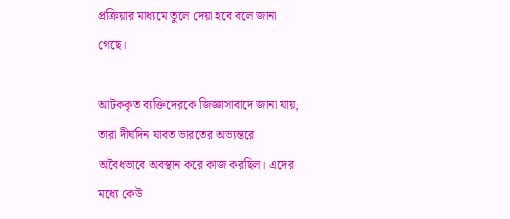প্রক্রিয়ার মাধ্যমে তুলে দেয়া হবে বলে জানা গেছে।

আটককৃত ব্যক্তিদেরকে জিজ্ঞাসাবাদে জানা যায়, তারা দীর্ঘদিন যাবত ভারতের অভ্যন্তরে অবৈধভাবে অবস্থান করে কাজ করছিল। এদের মধ্যে কেউ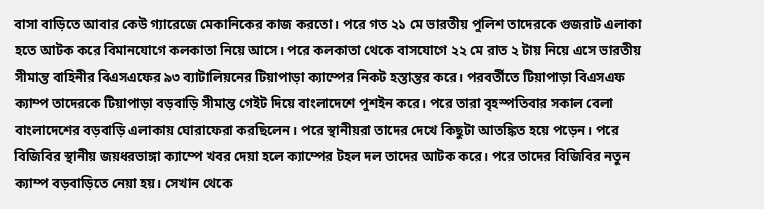বাসা বাড়িতে আবার কেউ গ্যারেজে মেকানিকের কাজ করতো। পরে গত ২১ মে ভারতীয় পুলিশ তাদেরকে গুজরাট এলাকা হতে আটক করে বিমানযোগে কলকাতা নিয়ে আসে। পরে কলকাতা থেকে বাসযোগে ২২ মে রাত ২ টায় নিয়ে এসে ভারতীয় সীমান্ত বাহিনীর বিএসএফের ৯৩ ব্যাটালিয়নের টিয়াপাড়া ক্যাম্পের নিকট হস্তান্তর করে। পরবর্তীতে টিয়াপাড়া বিএসএফ ক্যাম্প তাদেরকে টিয়াপাড়া বড়বাড়ি সীমান্ত গেইট দিয়ে বাংলাদেশে পুশইন করে। পরে তারা বৃহস্পতিবার সকাল বেলা বাংলাদেশের বড়বাড়ি এলাকায় ঘোরাফেরা করছিলেন। পরে স্থানীয়রা তাদের দেখে কিছুটা আতঙ্কিত হয়ে পড়েন। পরে বিজিবির স্থানীয় জয়ধরভাঙ্গা ক্যাম্পে খবর দেয়া হলে ক্যাম্পের টহল দল তাদের আটক করে। পরে তাদের বিজিবির নতুন ক্যাম্প বড়বাড়িতে নেয়া হয়। সেখান থেকে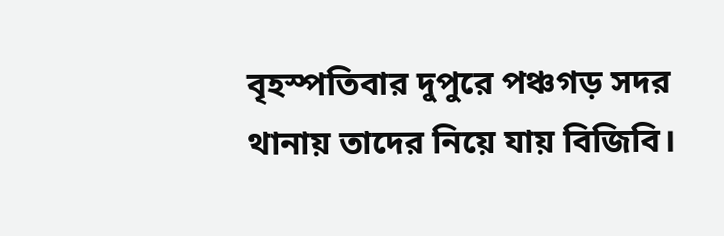বৃহস্পতিবার দুপুরে পঞ্চগড় সদর থানায় তাদের নিয়ে যায় বিজিবি।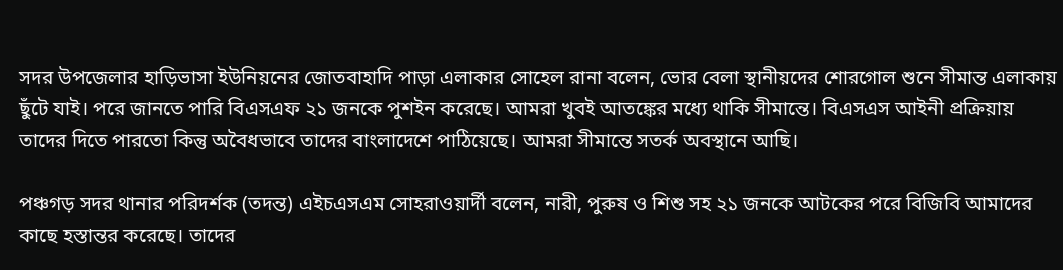সদর উপজেলার হাড়িভাসা ইউনিয়নের জোতবাহাদি পাড়া এলাকার সোহেল রানা বলেন, ভোর বেলা স্থানীয়দের শোরগোল শুনে সীমান্ত এলাকায় ছুঁটে যাই। পরে জানতে পারি বিএসএফ ২১ জনকে পুশইন করেছে। আমরা খুবই আতঙ্কের মধ্যে থাকি সীমান্তে। বিএসএস আইনী প্রক্রিয়ায় তাদের দিতে পারতো কিন্তু অবৈধভাবে তাদের বাংলাদেশে পাঠিয়েছে। আমরা সীমান্তে সতর্ক অবস্থানে আছি।

পঞ্চগড় সদর থানার পরিদর্শক (তদন্ত) এইচএসএম সোহরাওয়ার্দী বলেন, নারী, পুরুষ ও শিশু সহ ২১ জনকে আটকের পরে বিজিবি আমাদের কাছে হস্তান্তর করেছে। তাদের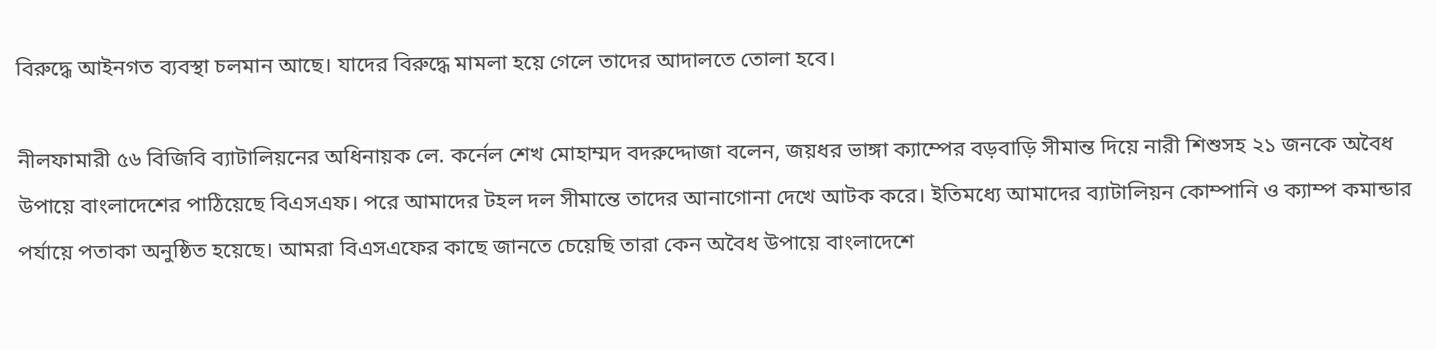বিরুদ্ধে আইনগত ব্যবস্থা চলমান আছে। যাদের বিরুদ্ধে মামলা হয়ে গেলে তাদের আদালতে তোলা হবে।

নীলফামারী ৫৬ বিজিবি ব্যাটালিয়নের অধিনায়ক লে. কর্নেল শেখ মোহাম্মদ বদরুদ্দোজা বলেন, জয়ধর ভাঙ্গা ক্যাম্পের বড়বাড়ি সীমান্ত দিয়ে নারী শিশুসহ ২১ জনকে অবৈধ উপায়ে বাংলাদেশের পাঠিয়েছে বিএসএফ। পরে আমাদের টহল দল সীমান্তে তাদের আনাগোনা দেখে আটক করে। ইতিমধ্যে আমাদের ব্যাটালিয়ন কোম্পানি ও ক্যাম্প কমান্ডার পর্যায়ে পতাকা অনুষ্ঠিত হয়েছে। আমরা বিএসএফের কাছে জানতে চেয়েছি তারা কেন অবৈধ উপায়ে বাংলাদেশে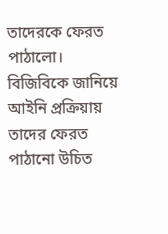তাদেরকে ফেরত পাঠালো। বিজিবিকে জানিয়ে আইনি প্রক্রিয়ায় তাদের ফেরত পাঠানো উচিত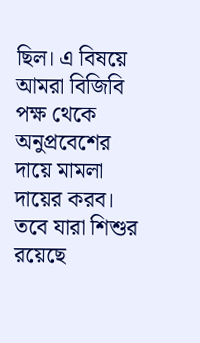ছিল। এ বিষয়ে আমরা বিজিবি পক্ষ থেকে অনুপ্রবেশের দায়ে মামলা দায়ের করব। তবে যারা শিশুর রয়েছে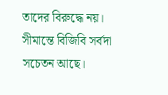তাদের বিরুদ্ধে নয়। সীমান্তে বিজিবি সর্বদা সচেতন আছে।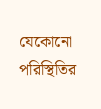যেকোনো পরিস্থিতির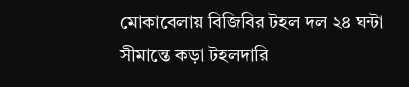মোকাবেলায় বিজিবির টহল দল ২৪ ঘন্টা সীমান্তে কড়া টহলদারি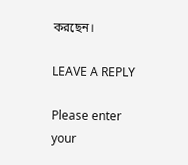করছেন।

LEAVE A REPLY

Please enter your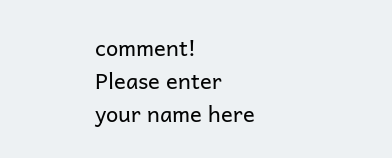comment!
Please enter your name here